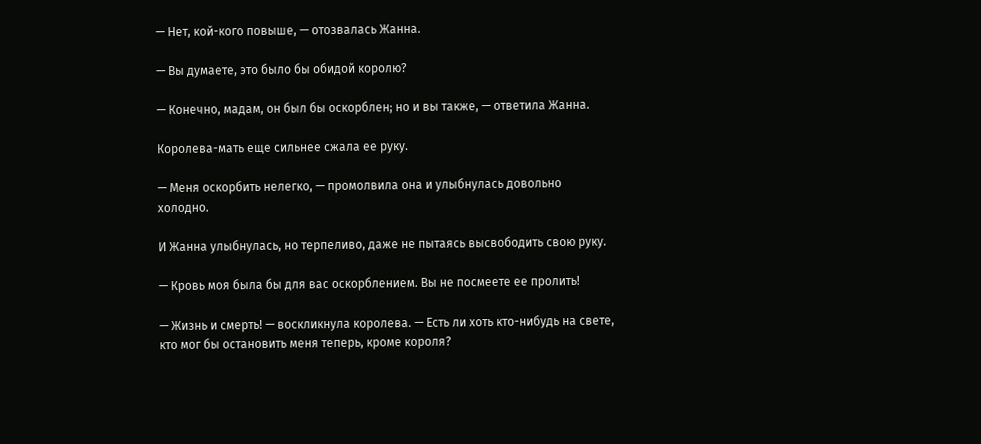— Нет, кой-кого повыше, — отозвалась Жанна.

— Вы думаете, это было бы обидой королю?

— Конечно, мадам, он был бы оскорблен; но и вы также, — ответила Жанна.

Королева-мать еще сильнее сжала ее руку.

— Меня оскорбить нелегко, — промолвила она и улыбнулась довольно холодно.

И Жанна улыбнулась, но терпеливо, даже не пытаясь высвободить свою руку.

— Кровь моя была бы для вас оскорблением. Вы не посмеете ее пролить!

— Жизнь и смерть! — воскликнула королева. — Есть ли хоть кто-нибудь на свете, кто мог бы остановить меня теперь, кроме короля?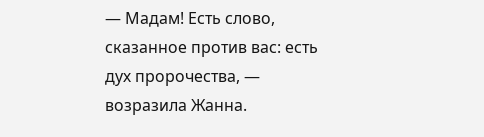— Мадам! Есть слово, сказанное против вас: есть дух пророчества, — возразила Жанна.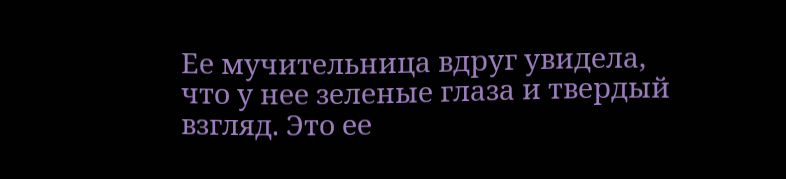Ее мучительница вдруг увидела, что у нее зеленые глаза и твердый взгляд. Это ее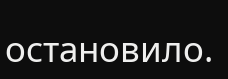остановило.